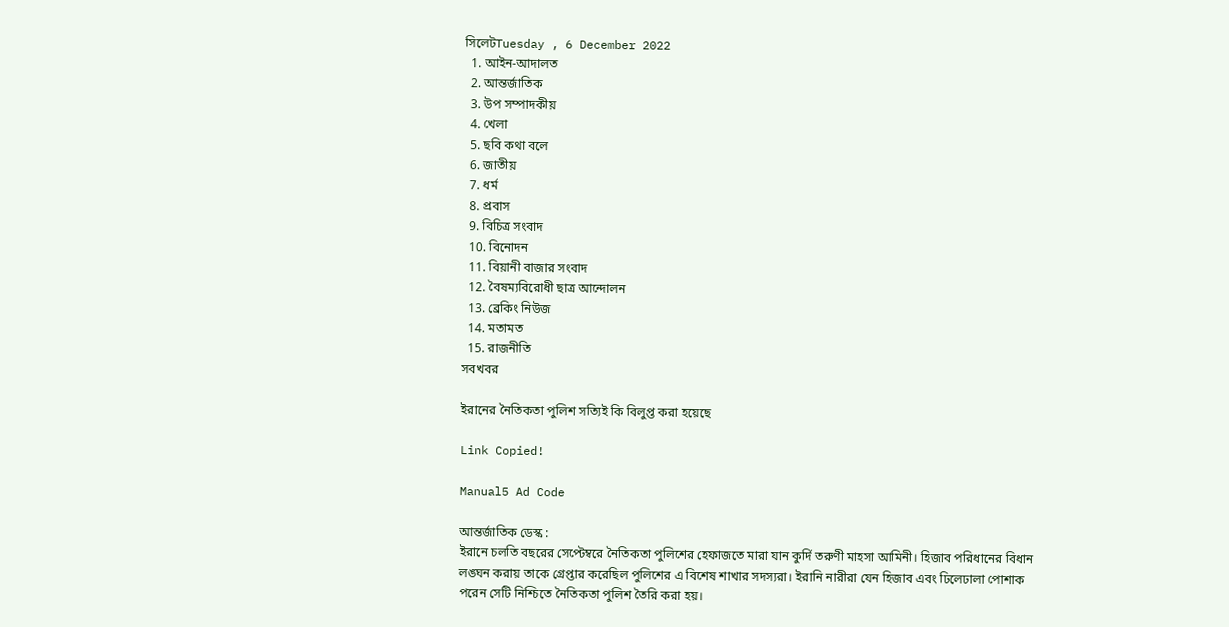সিলেটTuesday , 6 December 2022
  1. আইন-আদালত
  2. আন্তর্জাতিক
  3. উপ সম্পাদকীয়
  4. খেলা
  5. ছবি কথা বলে
  6. জাতীয়
  7. ধর্ম
  8. প্রবাস
  9. বিচিত্র সংবাদ
  10. বিনোদন
  11. বিয়ানী বাজার সংবাদ
  12. বৈষম্যবিরোধী ছাত্র আন্দোলন
  13. ব্রেকিং নিউজ
  14. মতামত
  15. রাজনীতি
সবখবর

ইরানের নৈতিকতা পুলিশ সত্যিই কি বিলুপ্ত করা হয়েছে

Link Copied!

Manual5 Ad Code

আন্তর্জাতিক ডেস্ক :
ইরানে চলতি বছরের সেপ্টেম্বরে নৈতিকতা পুলিশের হেফাজতে মারা যান কুর্দি তরুণী মাহসা আমিনী। হিজাব পরিধানের বিধান লঙ্ঘন করায় তাকে গ্রেপ্তার করেছিল পুলিশের এ বিশেষ শাখার সদস্যরা। ইরানি নারীরা যেন হিজাব এবং ঢিলেঢালা পোশাক পরেন সেটি নিশ্চিতে নৈতিকতা পুলিশ তৈরি করা হয়।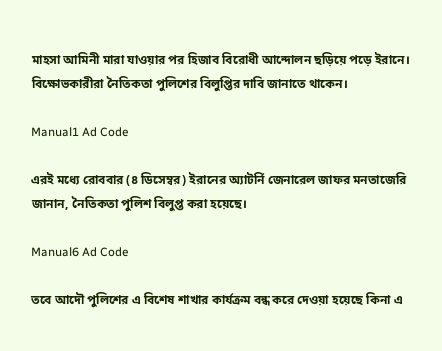মাহসা আমিনী মারা যাওয়ার পর হিজাব বিরোধী আন্দোলন ছড়িয়ে পড়ে ইরানে। বিক্ষোভকারীরা নৈতিকতা পুলিশের বিলুপ্তির দাবি জানাতে থাকেন।

Manual1 Ad Code

এরই মধ্যে রোববার (৪ ডিসেম্বর) ইরানের অ্যাটর্নি জেনারেল জাফর মনতাজেরি জানান, নৈতিকতা পুলিশ বিলুপ্ত করা হয়েছে।

Manual6 Ad Code

তবে আদৌ পুলিশের এ বিশেষ শাখার কার্যক্রম বন্ধ করে দেওয়া হয়েছে কিনা এ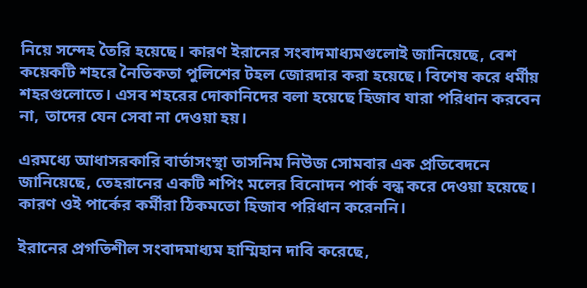নিয়ে সন্দেহ তৈরি হয়েছে। কারণ ইরানের সংবাদমাধ্যমগুলোই জানিয়েছে, বেশ কয়েকটি শহরে নৈতিকতা পুলিশের টহল জোরদার করা হয়েছে। বিশেষ করে ধর্মীয় শহরগুলোতে। এসব শহরের দোকানিদের বলা হয়েছে হিজাব যারা পরিধান করবেন না, তাদের যেন সেবা না দেওয়া হয়।

এরমধ্যে আধাসরকারি বার্তাসংস্থা তাসনিম নিউজ সোমবার এক প্রতিবেদনে জানিয়েছে, তেহরানের একটি শপিং মলের বিনোদন পার্ক বন্ধ করে দেওয়া হয়েছে। কারণ ওই পার্কের কর্মীরা ঠিকমতো হিজাব পরিধান করেননি।

ইরানের প্রগতিশীল সংবাদমাধ্যম হাম্মিহান দাবি করেছে,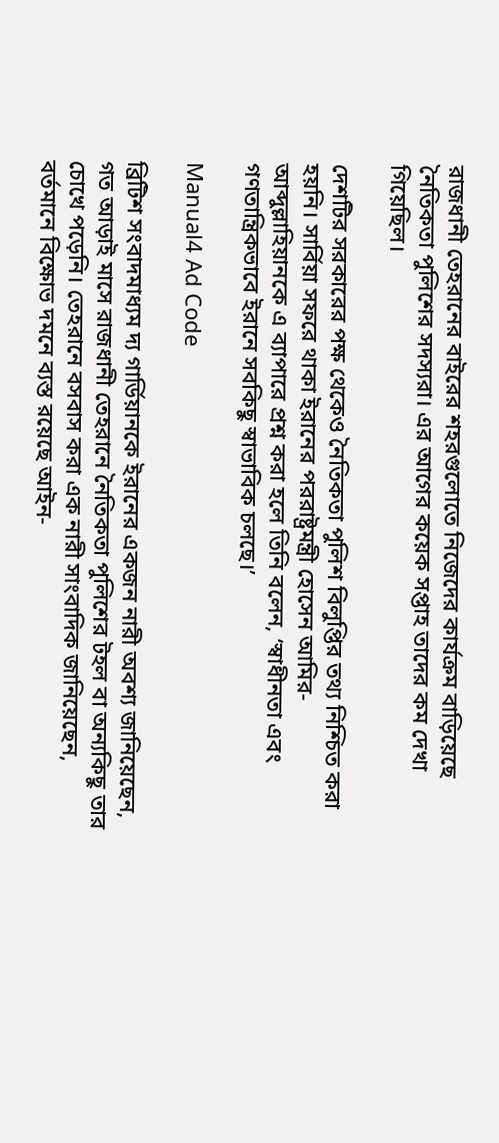রাজধানী তেহরানের বাইরের শহরগুলোতে নিজেদের কার্যক্রম বাড়িয়েছে নৈতিকতা পুলিশের সদস্যরা। এর আগের কয়েক সপ্তাহ তাদের কম দেখা গিয়েছিল।

দেশটির সরকারের পক্ষ থেকেও নৈতিকতা পুলিশ বিলুপ্তির তথ্য নিশ্চিত করা হয়নি। সার্বিয়া সফরে থাকা ইরানের পররাষ্ট্রমন্ত্রী হোসেন আমির-আব্দুল্লাহিয়ানকে এ ব্যাপারে প্রশ্ন করা হলে তিনি বলেন, ‘স্বাধীনতা এবং গণতান্ত্রিকভাবে ইরানে সবকিছু স্বাভাবিক চলছে।’

Manual4 Ad Code

ব্রিটিশ সংবাদমাধ্যম দ্য গার্ডিয়ানকে ইরানের একজন নারী অবশ্য জানিয়েছেন, গত আড়াই মাসে রাজধানী তেহরানে নৈতিকতা পুলিশের টহল বা অন্যকিছু তার চোখে পড়েনি। তেহরানে বসবাস করা এক নারী সাংবাদিক জানিয়েছেন, বর্তমানে বিক্ষোভ দমনে ব্যস্ত রয়েছে আইন-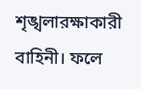শৃঙ্খলারক্ষাকারী বাহিনী। ফলে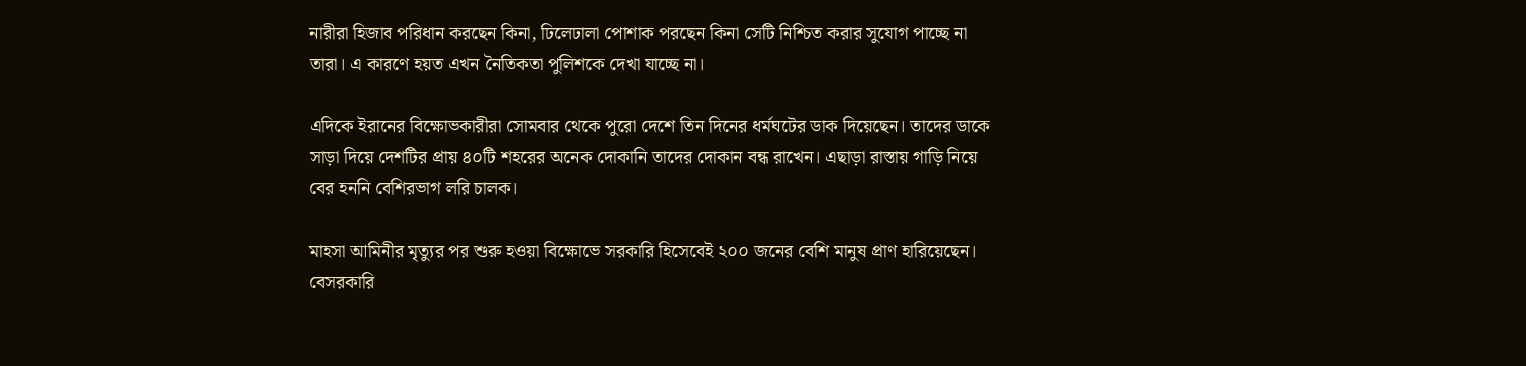নারীরা হিজাব পরিধান করছেন কিনা, ঢিলেঢালা পোশাক পরছেন কিনা সেটি নিশ্চিত করার সুযোগ পাচ্ছে না তারা। এ কারণে হয়ত এখন নৈতিকতা পুলিশকে দেখা যাচ্ছে না।

এদিকে ইরানের বিক্ষোভকারীরা সোমবার থেকে পুরো দেশে তিন দিনের ধর্মঘটের ডাক দিয়েছেন। তাদের ডাকে সাড়া দিয়ে দেশটির প্রায় ৪০টি শহরের অনেক দোকানি তাদের দোকান বন্ধ রাখেন। এছাড়া রাস্তায় গাড়ি নিয়ে বের হননি বেশিরভাগ লরি চালক।

মাহসা আমিনীর মৃত্যুর পর শুরু হওয়া বিক্ষোভে সরকারি হিসেবেই ২০০ জনের বেশি মানুষ প্রাণ হারিয়েছেন। বেসরকারি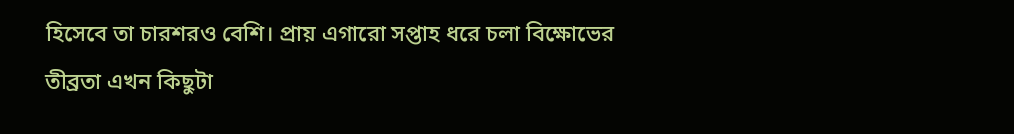হিসেবে তা চারশরও বেশি। প্রায় এগারো সপ্তাহ ধরে চলা বিক্ষোভের তীব্রতা এখন কিছুটা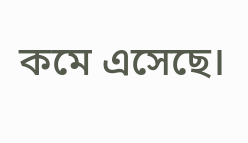কমে এসেছে।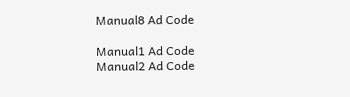Manual8 Ad Code

Manual1 Ad Code
Manual2 Ad Code